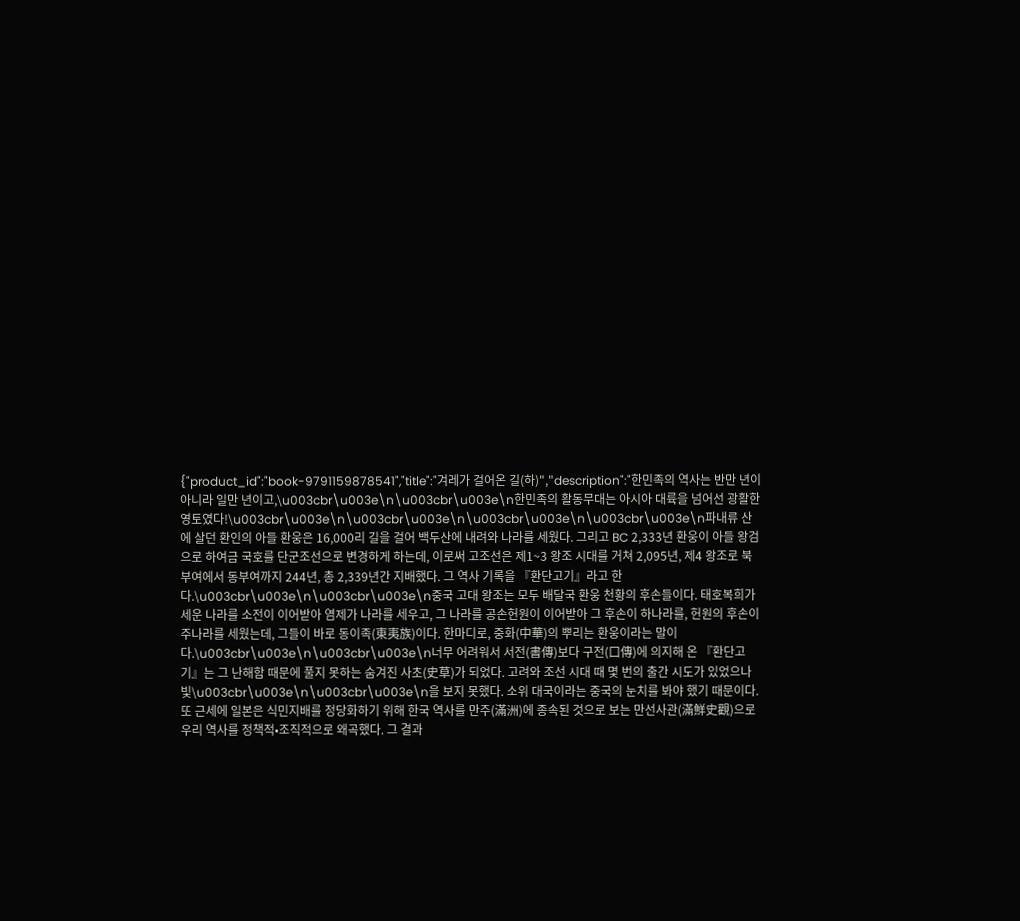{"product_id":"book-9791159878541","title":"겨레가 걸어온 길(하)","description":"한민족의 역사는 반만 년이 아니라 일만 년이고,\u003cbr\u003e\n\u003cbr\u003e\n한민족의 활동무대는 아시아 대륙을 넘어선 광활한 영토였다!\u003cbr\u003e\n\u003cbr\u003e\n\u003cbr\u003e\n\u003cbr\u003e\n파내류 산에 살던 환인의 아들 환웅은 16,000리 길을 걸어 백두산에 내려와 나라를 세웠다. 그리고 BC 2,333년 환웅이 아들 왕검으로 하여금 국호를 단군조선으로 변경하게 하는데, 이로써 고조선은 제1~3 왕조 시대를 거쳐 2,095년, 제4 왕조로 북부여에서 동부여까지 244년, 총 2,339년간 지배했다. 그 역사 기록을 『환단고기』라고 한다.\u003cbr\u003e\n\u003cbr\u003e\n중국 고대 왕조는 모두 배달국 환웅 천황의 후손들이다. 태호복희가 세운 나라를 소전이 이어받아 염제가 나라를 세우고, 그 나라를 공손헌원이 이어받아 그 후손이 하나라를, 헌원의 후손이 주나라를 세웠는데, 그들이 바로 동이족(東夷族)이다. 한마디로, 중화(中華)의 뿌리는 환웅이라는 말이다.\u003cbr\u003e\n\u003cbr\u003e\n너무 어려워서 서전(書傳)보다 구전(口傳)에 의지해 온 『환단고기』는 그 난해함 때문에 풀지 못하는 숨겨진 사초(史草)가 되었다. 고려와 조선 시대 때 몇 번의 출간 시도가 있었으나 빛\u003cbr\u003e\n\u003cbr\u003e\n을 보지 못했다. 소위 대국이라는 중국의 눈치를 봐야 했기 때문이다. 또 근세에 일본은 식민지배를 정당화하기 위해 한국 역사를 만주(滿洲)에 종속된 것으로 보는 만선사관(滿鮮史觀)으로 우리 역사를 정책적•조직적으로 왜곡했다. 그 결과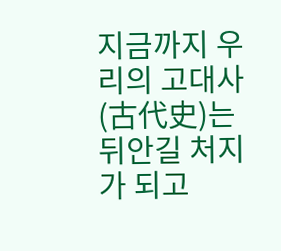지금까지 우리의 고대사(古代史)는 뒤안길 처지가 되고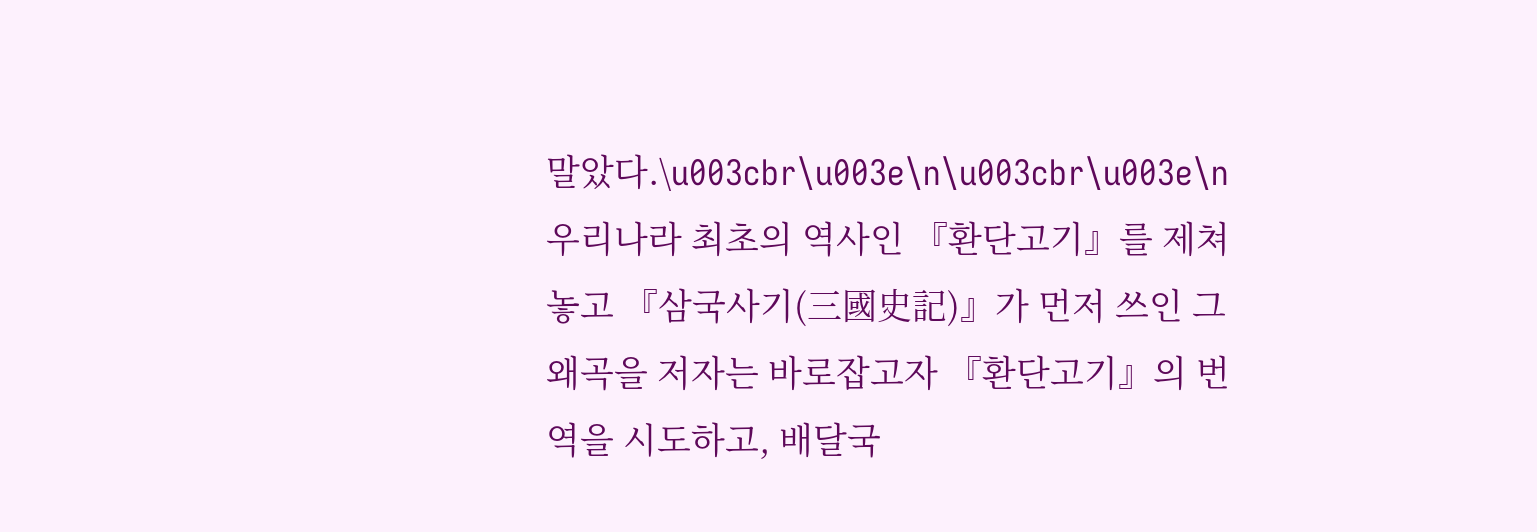말았다.\u003cbr\u003e\n\u003cbr\u003e\n우리나라 최초의 역사인 『환단고기』를 제쳐놓고 『삼국사기(三國史記)』가 먼저 쓰인 그 왜곡을 저자는 바로잡고자 『환단고기』의 번역을 시도하고, 배달국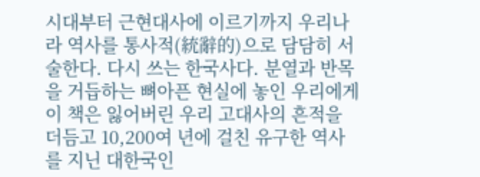시대부터 근현대사에 이르기까지 우리나라 역사를 통사적(統辭的)으로 담담히 서술한다. 다시 쓰는 한국사다. 분열과 반목을 거듭하는 뼈아픈 현실에 놓인 우리에게 이 책은 잃어버린 우리 고대사의 흔적을 더듬고 10,200여 년에 걸친 유구한 역사를 지닌 대한국인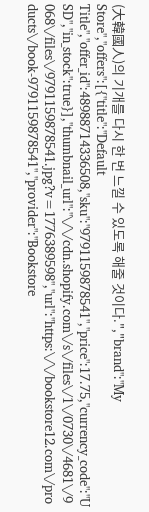(大韓國人)의 기개를 다시 한 번 느낄 수 있도록 해줄 것이다.","brand":"My Store","offers":[{"title":"Default Title","offer_id":48988714336508,"sku":"9791159878541","price":17.75,"currency_code":"USD","in_stock":true}],"thumbnail_url":"\/\/cdn.shopify.com\/s\/files\/1\/0730\/4681\/9068\/files\/9791159878541.jpg?v=1776389598","url":"https:\/\/bookstore12.com\/products\/book-9791159878541","provider":"Bookstore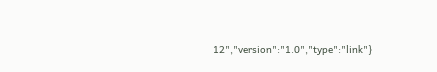12","version":"1.0","type":"link"}